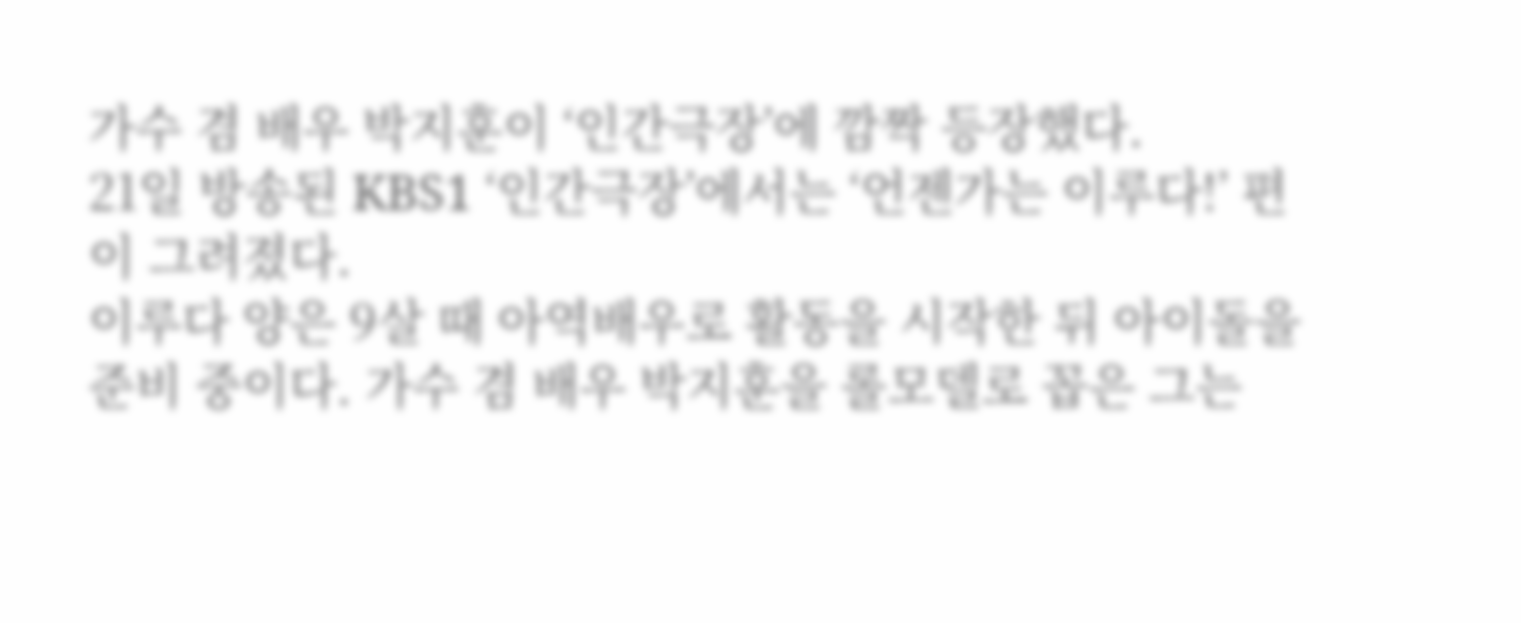가수 겸 배우 박지훈이 ‘인간극장’에 깜짝 등장했다.
21일 방송된 KBS1 ‘인간극장’에서는 ‘언젠가는 이루다!’ 편이 그려졌다.
이루다 양은 9살 때 아역배우로 활동을 시작한 뒤 아이돌을 준비 중이다. 가수 겸 배우 박지훈을 롤모델로 꼽은 그는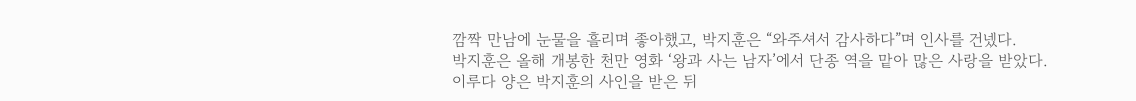깜짝 만남에 눈물을 흘리며 좋아했고, 박지훈은 “와주셔서 감사하다”며 인사를 건넸다.
박지훈은 올해 개봉한 천만 영화 ‘왕과 사는 남자’에서 단종 역을 맡아 많은 사랑을 받았다.
이루다 양은 박지훈의 사인을 받은 뒤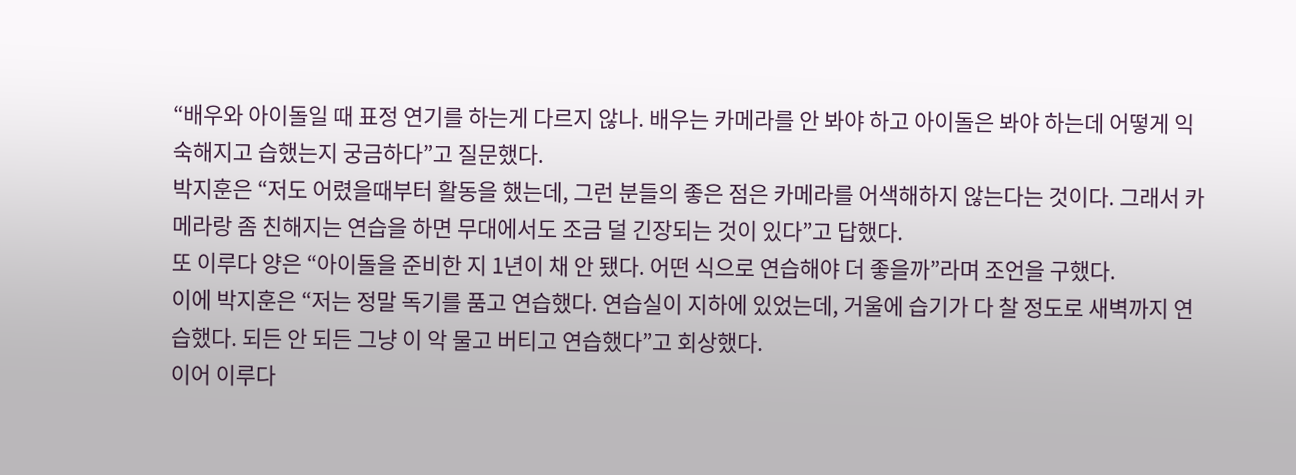“배우와 아이돌일 때 표정 연기를 하는게 다르지 않나. 배우는 카메라를 안 봐야 하고 아이돌은 봐야 하는데 어떻게 익숙해지고 습했는지 궁금하다”고 질문했다.
박지훈은 “저도 어렸을때부터 활동을 했는데, 그런 분들의 좋은 점은 카메라를 어색해하지 않는다는 것이다. 그래서 카메라랑 좀 친해지는 연습을 하면 무대에서도 조금 덜 긴장되는 것이 있다”고 답했다.
또 이루다 양은 “아이돌을 준비한 지 1년이 채 안 됐다. 어떤 식으로 연습해야 더 좋을까”라며 조언을 구했다.
이에 박지훈은 “저는 정말 독기를 품고 연습했다. 연습실이 지하에 있었는데, 거울에 습기가 다 찰 정도로 새벽까지 연습했다. 되든 안 되든 그냥 이 악 물고 버티고 연습했다”고 회상했다.
이어 이루다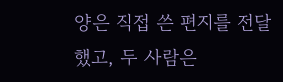양은 직접 쓴 편지를 전달했고, 두 사람은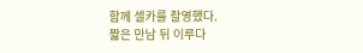함께 셀카를 촬영했다.
짧은 만남 뒤 이루다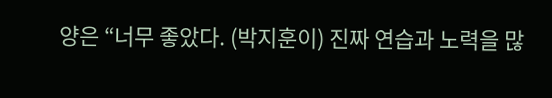양은 “너무 좋았다. (박지훈이) 진짜 연습과 노력을 많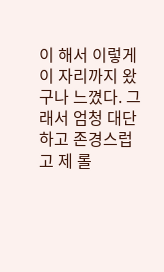이 해서 이렇게 이 자리까지 왔구나 느꼈다. 그래서 엄청 대단하고 존경스럽고 제 롤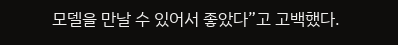모델을 만날 수 있어서 좋았다”고 고백했다.